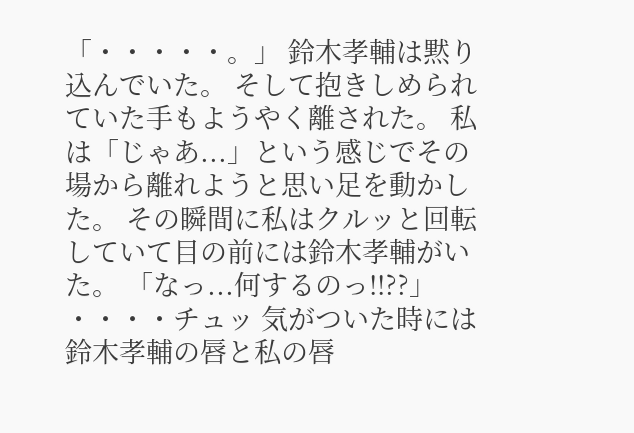「・・・・・。」 鈴木孝輔は黙り込んでいた。 そして抱きしめられていた手もようやく離された。 私は「じゃあ...」という感じでその場から離れようと思い足を動かした。 その瞬間に私はクルッと回転していて目の前には鈴木孝輔がいた。 「なっ...何するのっ!!??」 ・・・・チュッ 気がついた時には鈴木孝輔の唇と私の唇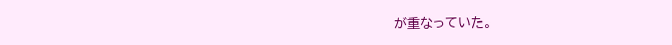が重なっていた。